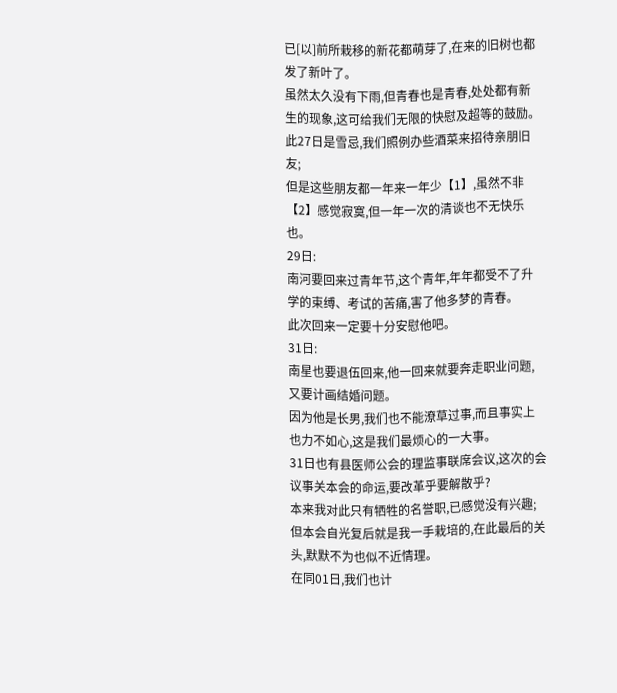已[以]前所栽移的新花都萌芽了,在来的旧树也都发了新叶了。
虽然太久没有下雨,但青春也是青春,处处都有新生的现象,这可给我们无限的快慰及超等的鼓励。
此27日是雪忌,我们照例办些酒菜来招待亲朋旧友;
但是这些朋友都一年来一年少【1】,虽然不非【2】感觉寂寞,但一年一次的清谈也不无快乐也。
29日:
南河要回来过青年节,这个青年,年年都受不了升学的束缚、考试的苦痛,害了他多梦的青春。
此次回来一定要十分安慰他吧。
31日:
南星也要退伍回来,他一回来就要奔走职业问题,又要计画结婚问题。
因为他是长男,我们也不能潦草过事,而且事实上也力不如心,这是我们最烦心的一大事。
31日也有县医师公会的理监事联席会议,这次的会议事关本会的命运,要改革乎要解散乎?
本来我对此只有牺牲的名誉职,已感觉没有兴趣;
但本会自光复后就是我一手栽培的,在此最后的关头,默默不为也似不近情理。
在同01日,我们也计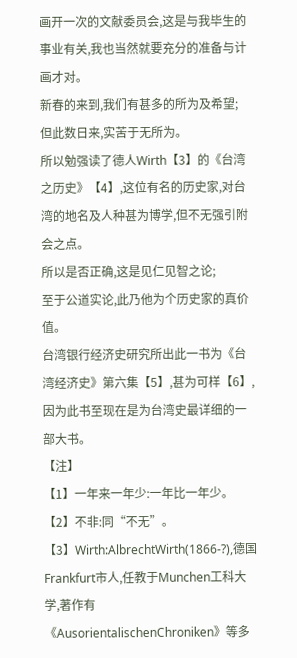画开一次的文献委员会,这是与我毕生的事业有关,我也当然就要充分的准备与计画才对。
新春的来到,我们有甚多的所为及希望;
但此数日来,实苦于无所为。
所以勉强读了德人Wirth【3】的《台湾之历史》【4】,这位有名的历史家,对台湾的地名及人种甚为博学,但不无强引附会之点。
所以是否正确,这是见仁见智之论;
至于公道实论,此乃他为个历史家的真价值。
台湾银行经济史研究所出此一书为《台湾经济史》第六集【5】,甚为可样【6】,因为此书至现在是为台湾史最详细的一部大书。
【注】
【1】一年来一年少:一年比一年少。
【2】不非:同“不无”。
【3】Wirth:AlbrechtWirth(1866-?),德国Frankfurt市人,任教于Munchen工科大学,著作有《AusorientalischenChroniken》等多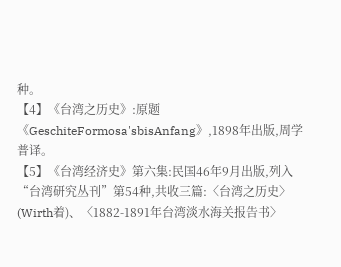种。
【4】《台湾之历史》:原题《GeschiteFormosa'sbisAnfang》,1898年出版,周学普译。
【5】《台湾经济史》第六集:民国46年9月出版,列入“台湾研究丛刊”第54种,共收三篇:〈台湾之历史〉(Wirth着)、〈1882-1891年台湾淡水海关报告书〉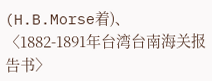(H.B.Morse着)、〈1882-1891年台湾台南海关报告书〉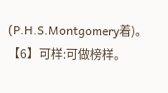(P.H.S.Montgomery着)。
【6】可样:可做榜样。